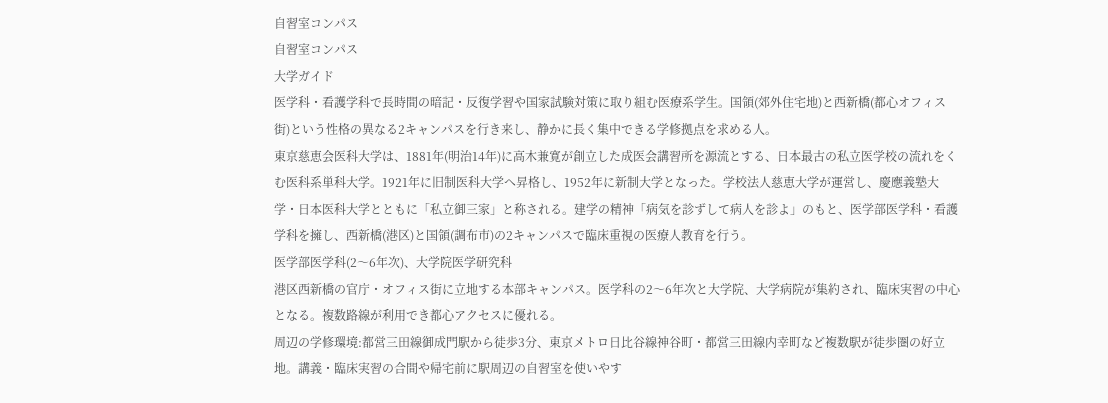自習室コンパス
自習室コンパス
大学ガイド
医学科・看護学科で長時間の暗記・反復学習や国家試験対策に取り組む医療系学生。国領(郊外住宅地)と西新橋(都心オフィス街)という性格の異なる2キャンパスを行き来し、静かに長く集中できる学修拠点を求める人。
東京慈恵会医科大学は、1881年(明治14年)に高木兼寛が創立した成医会講習所を源流とする、日本最古の私立医学校の流れをくむ医科系単科大学。1921年に旧制医科大学へ昇格し、1952年に新制大学となった。学校法人慈恵大学が運営し、慶應義塾大学・日本医科大学とともに「私立御三家」と称される。建学の精神「病気を診ずして病人を診よ」のもと、医学部医学科・看護学科を擁し、西新橋(港区)と国領(調布市)の2キャンパスで臨床重視の医療人教育を行う。
医学部医学科(2〜6年次)、大学院医学研究科
港区西新橋の官庁・オフィス街に立地する本部キャンパス。医学科の2〜6年次と大学院、大学病院が集約され、臨床実習の中心となる。複数路線が利用でき都心アクセスに優れる。
周辺の学修環境:都営三田線御成門駅から徒歩3分、東京メトロ日比谷線神谷町・都営三田線内幸町など複数駅が徒歩圏の好立地。講義・臨床実習の合間や帰宅前に駅周辺の自習室を使いやす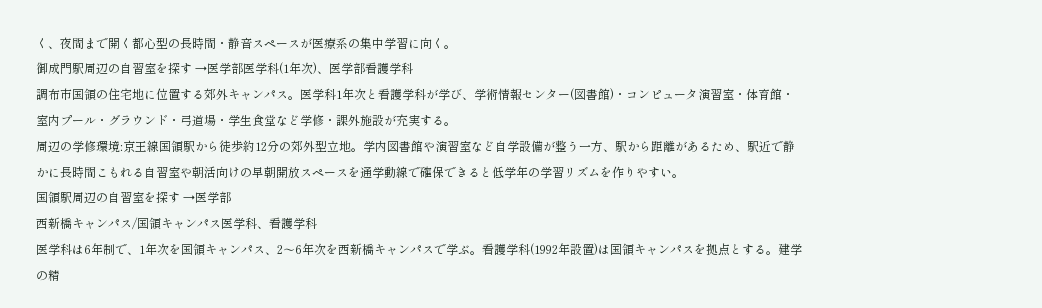く、夜間まで開く都心型の長時間・静音スペースが医療系の集中学習に向く。
御成門駅周辺の自習室を探す →医学部医学科(1年次)、医学部看護学科
調布市国領の住宅地に位置する郊外キャンパス。医学科1年次と看護学科が学び、学術情報センター(図書館)・コンピュータ演習室・体育館・室内プール・グラウンド・弓道場・学生食堂など学修・課外施設が充実する。
周辺の学修環境:京王線国領駅から徒歩約12分の郊外型立地。学内図書館や演習室など自学設備が整う一方、駅から距離があるため、駅近で静かに長時間こもれる自習室や朝活向けの早朝開放スペースを通学動線で確保できると低学年の学習リズムを作りやすい。
国領駅周辺の自習室を探す →医学部
西新橋キャンパス/国領キャンパス医学科、看護学科
医学科は6年制で、1年次を国領キャンパス、2〜6年次を西新橋キャンパスで学ぶ。看護学科(1992年設置)は国領キャンパスを拠点とする。建学の精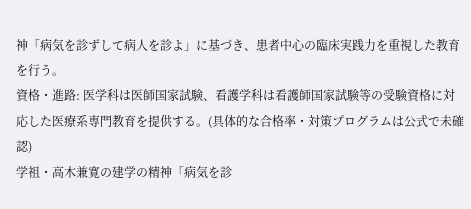神「病気を診ずして病人を診よ」に基づき、患者中心の臨床実践力を重視した教育を行う。
資格・進路: 医学科は医師国家試験、看護学科は看護師国家試験等の受験資格に対応した医療系専門教育を提供する。(具体的な合格率・対策プログラムは公式で未確認)
学祖・高木兼寛の建学の精神「病気を診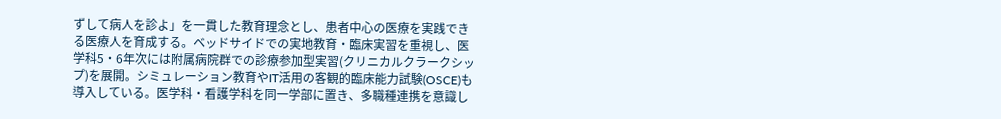ずして病人を診よ」を一貫した教育理念とし、患者中心の医療を実践できる医療人を育成する。ベッドサイドでの実地教育・臨床実習を重視し、医学科5・6年次には附属病院群での診療参加型実習(クリニカルクラークシップ)を展開。シミュレーション教育やIT活用の客観的臨床能力試験(OSCE)も導入している。医学科・看護学科を同一学部に置き、多職種連携を意識し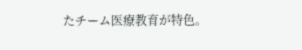たチーム医療教育が特色。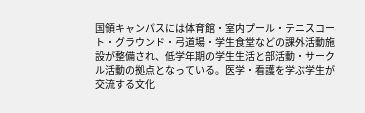国領キャンパスには体育館・室内プール・テニスコート・グラウンド・弓道場・学生食堂などの課外活動施設が整備され、低学年期の学生生活と部活動・サークル活動の拠点となっている。医学・看護を学ぶ学生が交流する文化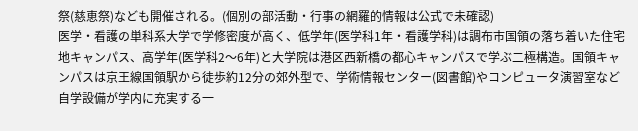祭(慈恵祭)なども開催される。(個別の部活動・行事の網羅的情報は公式で未確認)
医学・看護の単科系大学で学修密度が高く、低学年(医学科1年・看護学科)は調布市国領の落ち着いた住宅地キャンパス、高学年(医学科2〜6年)と大学院は港区西新橋の都心キャンパスで学ぶ二極構造。国領キャンパスは京王線国領駅から徒歩約12分の郊外型で、学術情報センター(図書館)やコンピュータ演習室など自学設備が学内に充実する一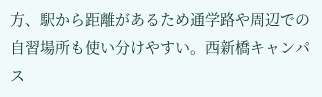方、駅から距離があるため通学路や周辺での自習場所も使い分けやすい。西新橋キャンパス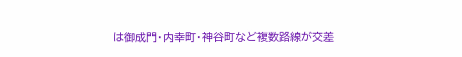は御成門・内幸町・神谷町など複数路線が交差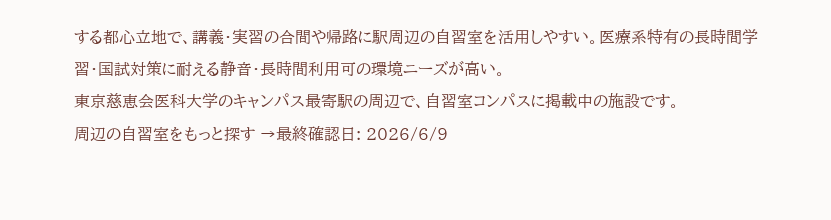する都心立地で、講義・実習の合間や帰路に駅周辺の自習室を活用しやすい。医療系特有の長時間学習・国試対策に耐える静音・長時間利用可の環境ニーズが高い。
東京慈恵会医科大学のキャンパス最寄駅の周辺で、自習室コンパスに掲載中の施設です。
周辺の自習室をもっと探す →最終確認日: 2026/6/9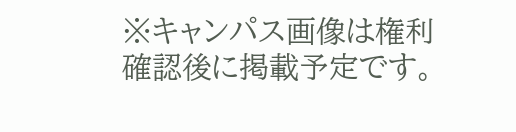※キャンパス画像は権利確認後に掲載予定です。